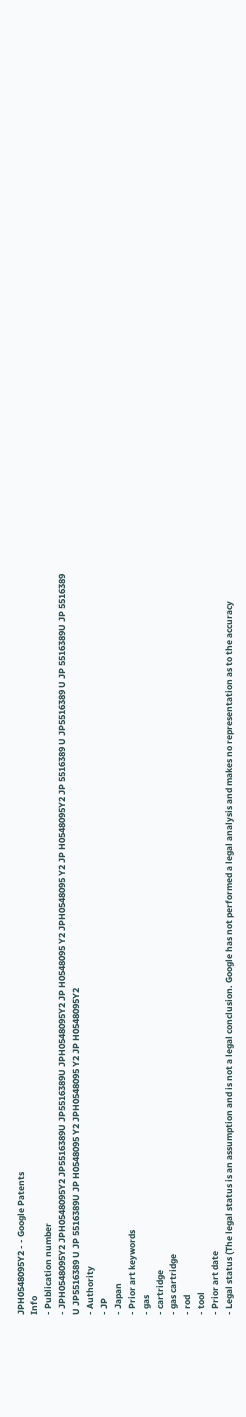JPH0548095Y2 - - Google Patents
Info
- Publication number
- JPH0548095Y2 JPH0548095Y2 JP5516389U JP5516389U JPH0548095Y2 JP H0548095 Y2 JPH0548095 Y2 JP H0548095Y2 JP 5516389 U JP5516389 U JP 5516389U JP 5516389 U JP5516389 U JP 5516389U JP H0548095 Y2 JPH0548095 Y2 JP H0548095Y2
- Authority
- JP
- Japan
- Prior art keywords
- gas
- cartridge
- gas cartridge
- rod
- tool
- Prior art date
- Legal status (The legal status is an assumption and is not a legal conclusion. Google has not performed a legal analysis and makes no representation as to the accuracy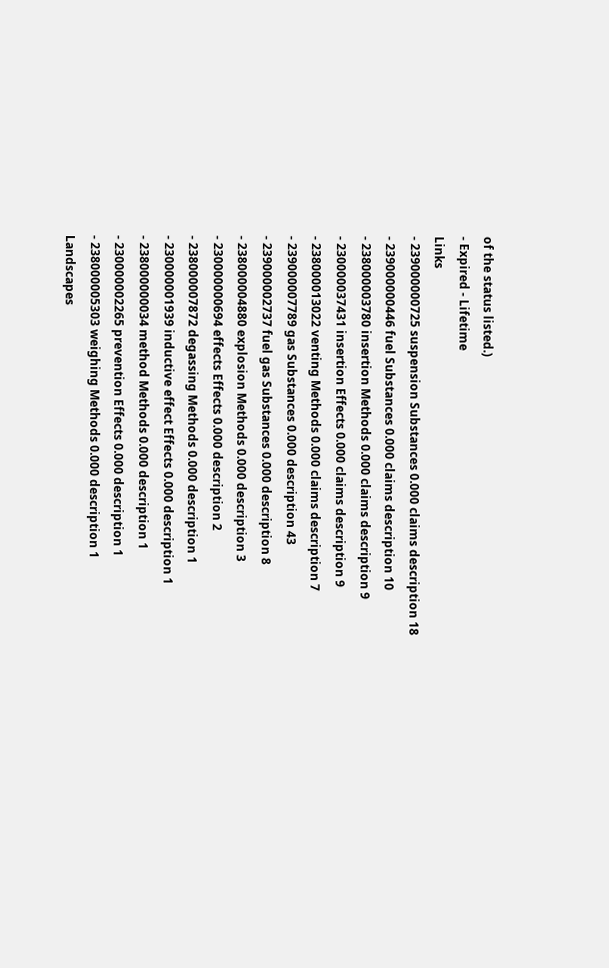of the status listed.)
- Expired - Lifetime
Links
- 239000000725 suspension Substances 0.000 claims description 18
- 239000000446 fuel Substances 0.000 claims description 10
- 238000003780 insertion Methods 0.000 claims description 9
- 230000037431 insertion Effects 0.000 claims description 9
- 238000013022 venting Methods 0.000 claims description 7
- 239000007789 gas Substances 0.000 description 43
- 239000002737 fuel gas Substances 0.000 description 8
- 238000004880 explosion Methods 0.000 description 3
- 230000000694 effects Effects 0.000 description 2
- 238000007872 degassing Methods 0.000 description 1
- 230000001939 inductive effect Effects 0.000 description 1
- 238000000034 method Methods 0.000 description 1
- 230000002265 prevention Effects 0.000 description 1
- 238000005303 weighing Methods 0.000 description 1
Landscapes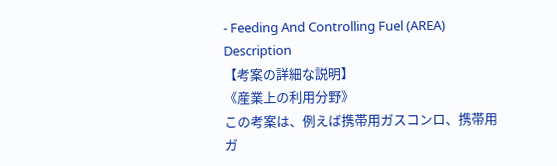- Feeding And Controlling Fuel (AREA)
Description
【考案の詳細な説明】
《産業上の利用分野》
この考案は、例えば携帯用ガスコンロ、携帯用
ガ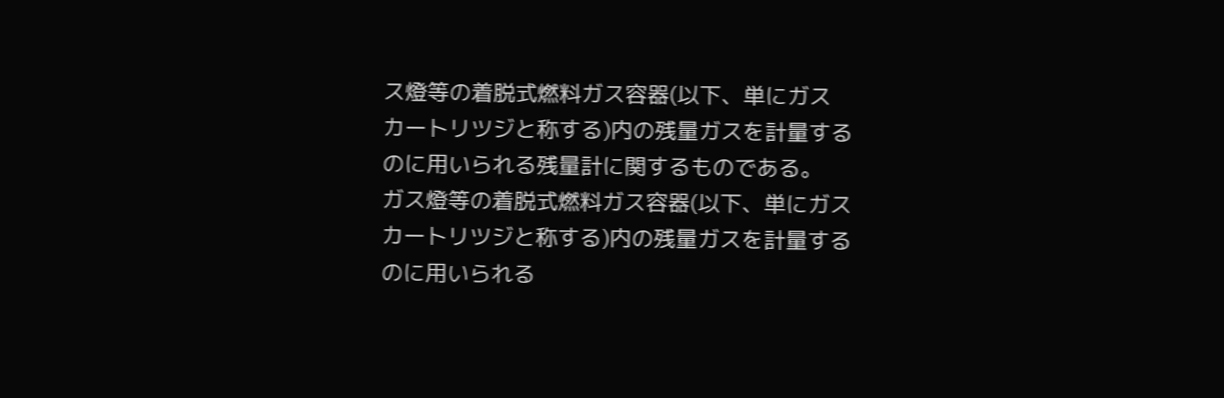ス燈等の着脱式燃料ガス容器(以下、単にガス
カートリツジと称する)内の残量ガスを計量する
のに用いられる残量計に関するものである。
ガス燈等の着脱式燃料ガス容器(以下、単にガス
カートリツジと称する)内の残量ガスを計量する
のに用いられる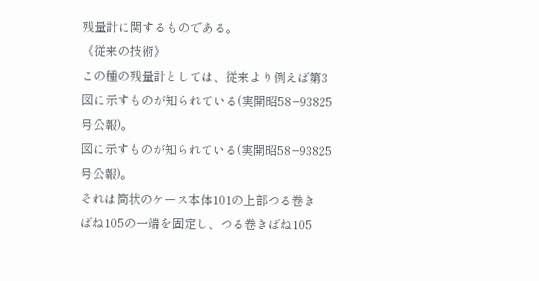残量計に関するものである。
《従来の技術》
この種の残量計としては、従来より例えば第3
図に示すものが知られている(実開昭58−93825
号公報)。
図に示すものが知られている(実開昭58−93825
号公報)。
それは筒状のケース本体101の上部つる巻き
ばね105の一端を固定し、つる巻きばね105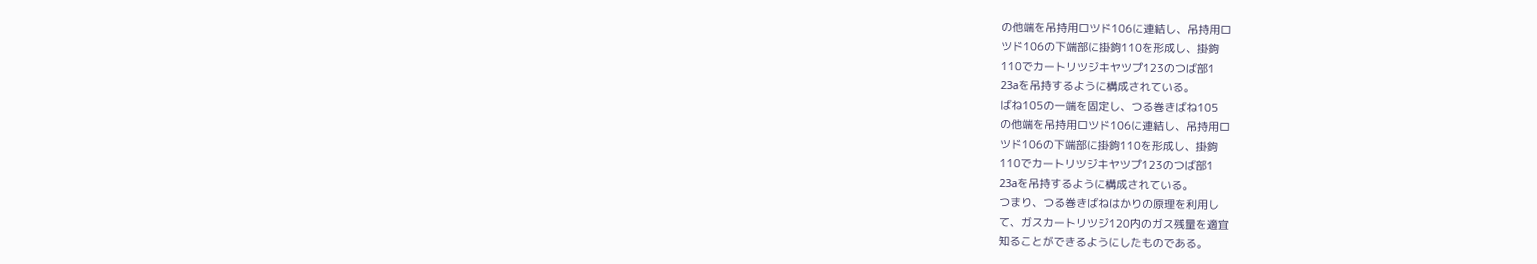の他端を吊持用ロツド106に連結し、吊持用ロ
ツド106の下端部に掛鉤110を形成し、掛鉤
110でカートリツジキヤツプ123のつば部1
23aを吊持するように構成されている。
ばね105の一端を固定し、つる巻きばね105
の他端を吊持用ロツド106に連結し、吊持用ロ
ツド106の下端部に掛鉤110を形成し、掛鉤
110でカートリツジキヤツプ123のつば部1
23aを吊持するように構成されている。
つまり、つる巻きばねはかりの原理を利用し
て、ガスカートリツジ120内のガス残量を適宜
知ることができるようにしたものである。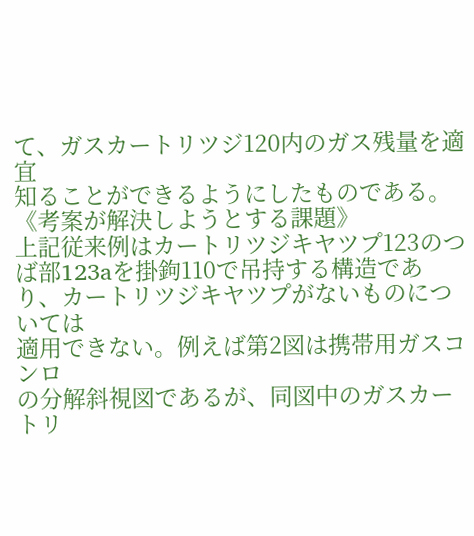て、ガスカートリツジ120内のガス残量を適宜
知ることができるようにしたものである。
《考案が解決しようとする課題》
上記従来例はカートリツジキヤツプ123のつ
ば部123aを掛鉤110で吊持する構造であ
り、カートリツジキヤツプがないものについては
適用できない。例えば第2図は携帯用ガスコンロ
の分解斜視図であるが、同図中のガスカートリ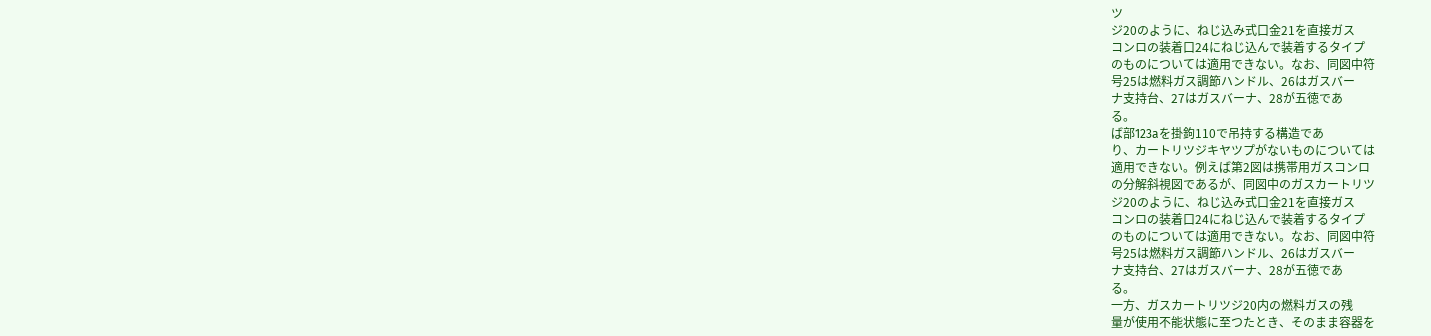ツ
ジ20のように、ねじ込み式口金21を直接ガス
コンロの装着口24にねじ込んで装着するタイプ
のものについては適用できない。なお、同図中符
号25は燃料ガス調節ハンドル、26はガスバー
ナ支持台、27はガスバーナ、28が五徳であ
る。
ば部123aを掛鉤110で吊持する構造であ
り、カートリツジキヤツプがないものについては
適用できない。例えば第2図は携帯用ガスコンロ
の分解斜視図であるが、同図中のガスカートリツ
ジ20のように、ねじ込み式口金21を直接ガス
コンロの装着口24にねじ込んで装着するタイプ
のものについては適用できない。なお、同図中符
号25は燃料ガス調節ハンドル、26はガスバー
ナ支持台、27はガスバーナ、28が五徳であ
る。
一方、ガスカートリツジ20内の燃料ガスの残
量が使用不能状態に至つたとき、そのまま容器を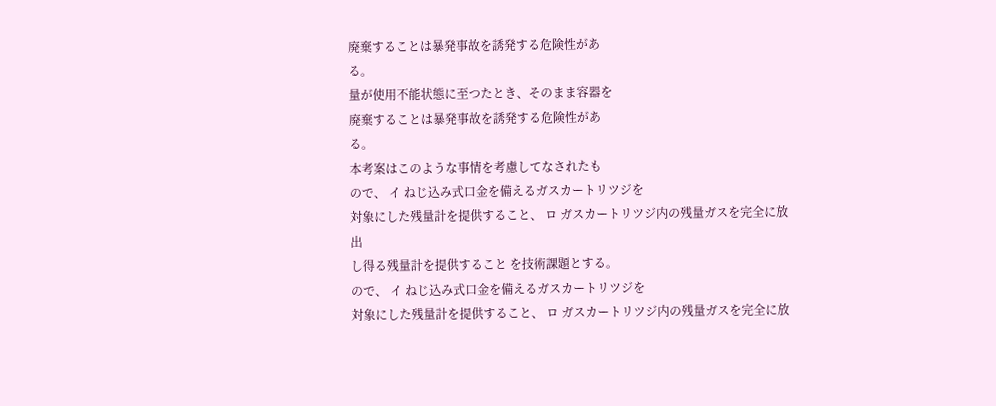廃棄することは暴発事故を誘発する危険性があ
る。
量が使用不能状態に至つたとき、そのまま容器を
廃棄することは暴発事故を誘発する危険性があ
る。
本考案はこのような事情を考慮してなされたも
ので、 イ ねじ込み式口金を備えるガスカートリツジを
対象にした残量計を提供すること、 ロ ガスカートリツジ内の残量ガスを完全に放出
し得る残量計を提供すること を技術課題とする。
ので、 イ ねじ込み式口金を備えるガスカートリツジを
対象にした残量計を提供すること、 ロ ガスカートリツジ内の残量ガスを完全に放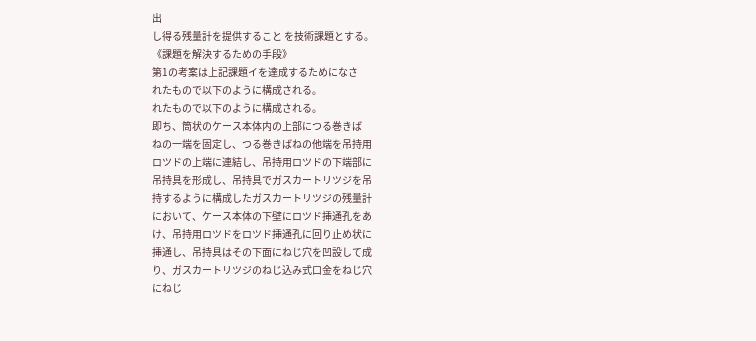出
し得る残量計を提供すること を技術課題とする。
《課題を解決するための手段》
第1の考案は上記課題イを達成するためになさ
れたもので以下のように構成される。
れたもので以下のように構成される。
即ち、筒状のケース本体内の上部につる巻きば
ねの一端を固定し、つる巻きばねの他端を吊持用
ロツドの上端に連結し、吊持用ロツドの下端部に
吊持具を形成し、吊持具でガスカートリツジを吊
持するように構成したガスカートリツジの残量計
において、ケース本体の下壁にロツド挿通孔をあ
け、吊持用ロツドをロツド挿通孔に回り止め状に
挿通し、吊持具はその下面にねじ穴を凹設して成
り、ガスカートリツジのねじ込み式口金をねじ穴
にねじ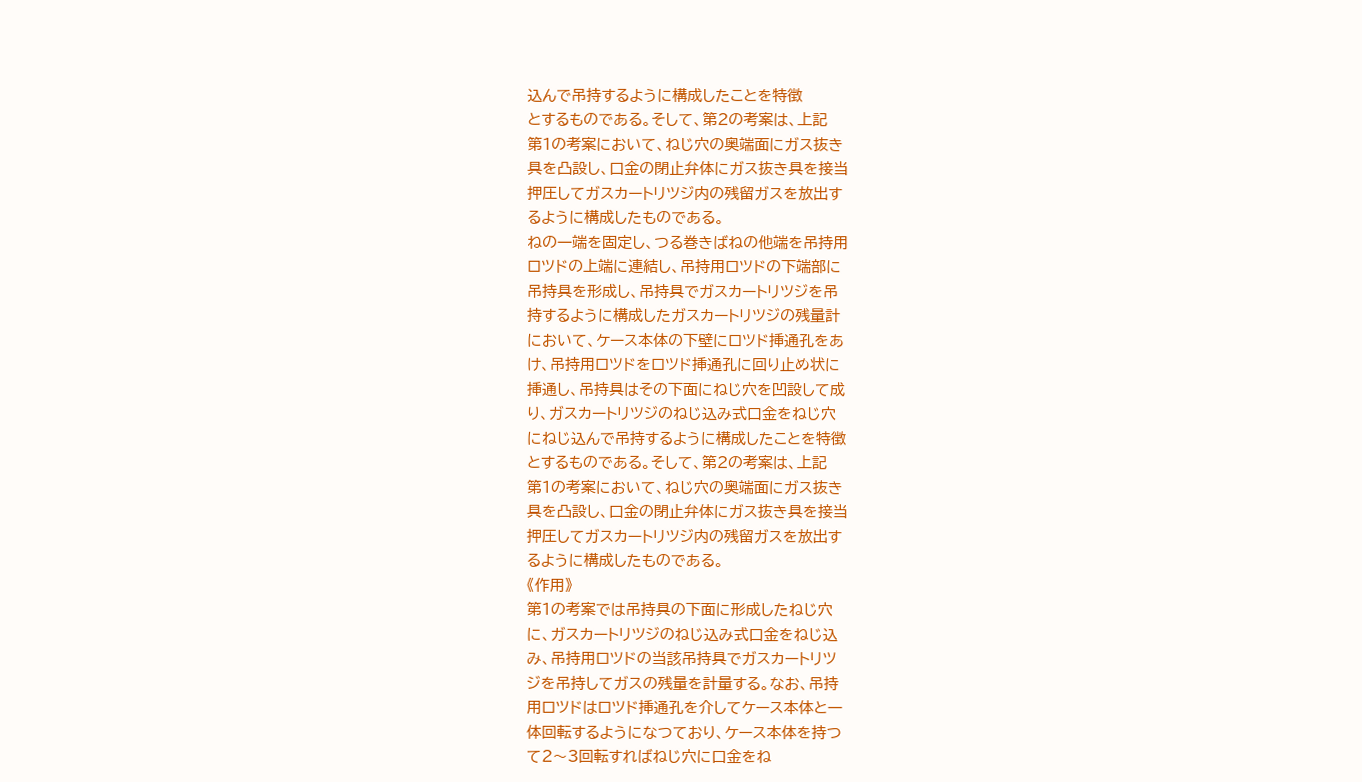込んで吊持するように構成したことを特徴
とするものである。そして、第2の考案は、上記
第1の考案において、ねじ穴の奥端面にガス抜き
具を凸設し、口金の閉止弁体にガス抜き具を接当
押圧してガスカートリツジ内の残留ガスを放出す
るように構成したものである。
ねの一端を固定し、つる巻きばねの他端を吊持用
ロツドの上端に連結し、吊持用ロツドの下端部に
吊持具を形成し、吊持具でガスカートリツジを吊
持するように構成したガスカートリツジの残量計
において、ケース本体の下壁にロツド挿通孔をあ
け、吊持用ロツドをロツド挿通孔に回り止め状に
挿通し、吊持具はその下面にねじ穴を凹設して成
り、ガスカートリツジのねじ込み式口金をねじ穴
にねじ込んで吊持するように構成したことを特徴
とするものである。そして、第2の考案は、上記
第1の考案において、ねじ穴の奥端面にガス抜き
具を凸設し、口金の閉止弁体にガス抜き具を接当
押圧してガスカートリツジ内の残留ガスを放出す
るように構成したものである。
《作用》
第1の考案では吊持具の下面に形成したねじ穴
に、ガスカートリツジのねじ込み式口金をねじ込
み、吊持用ロツドの当該吊持具でガスカートリツ
ジを吊持してガスの残量を計量する。なお、吊持
用ロツドはロツド挿通孔を介してケース本体と一
体回転するようになつており、ケース本体を持つ
て2〜3回転すればねじ穴に口金をね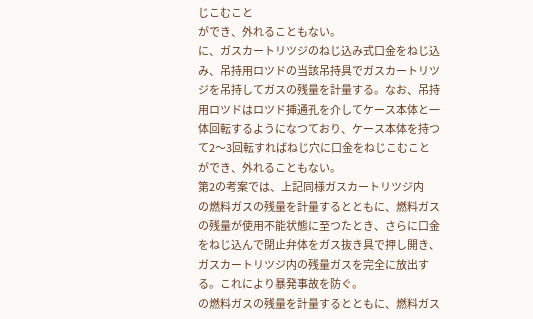じこむこと
ができ、外れることもない。
に、ガスカートリツジのねじ込み式口金をねじ込
み、吊持用ロツドの当該吊持具でガスカートリツ
ジを吊持してガスの残量を計量する。なお、吊持
用ロツドはロツド挿通孔を介してケース本体と一
体回転するようになつており、ケース本体を持つ
て2〜3回転すればねじ穴に口金をねじこむこと
ができ、外れることもない。
第2の考案では、上記同様ガスカートリツジ内
の燃料ガスの残量を計量するとともに、燃料ガス
の残量が使用不能状態に至つたとき、さらに口金
をねじ込んで閉止弁体をガス抜き具で押し開き、
ガスカートリツジ内の残量ガスを完全に放出す
る。これにより暴発事故を防ぐ。
の燃料ガスの残量を計量するとともに、燃料ガス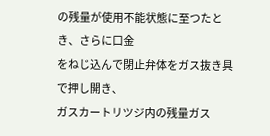の残量が使用不能状態に至つたとき、さらに口金
をねじ込んで閉止弁体をガス抜き具で押し開き、
ガスカートリツジ内の残量ガス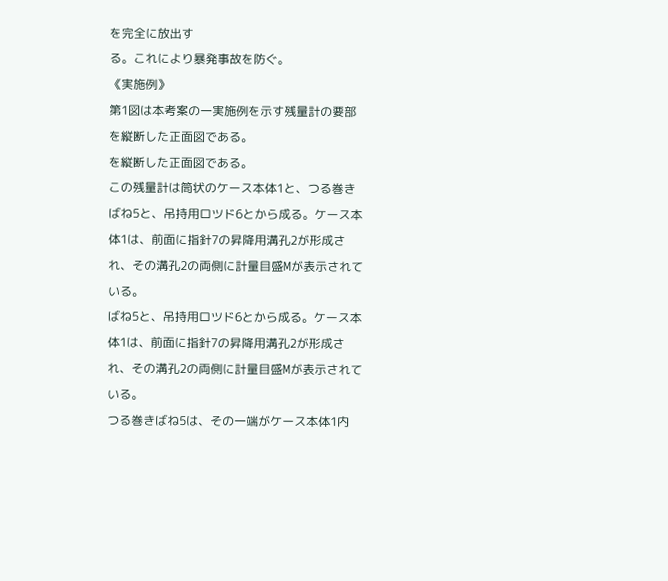を完全に放出す
る。これにより暴発事故を防ぐ。
《実施例》
第1図は本考案の一実施例を示す残量計の要部
を縦断した正面図である。
を縦断した正面図である。
この残量計は筒状のケース本体1と、つる巻き
ばね5と、吊持用ロツド6とから成る。ケース本
体1は、前面に指針7の昇降用溝孔2が形成さ
れ、その溝孔2の両側に計量目盛Mが表示されて
いる。
ばね5と、吊持用ロツド6とから成る。ケース本
体1は、前面に指針7の昇降用溝孔2が形成さ
れ、その溝孔2の両側に計量目盛Mが表示されて
いる。
つる巻きばね5は、その一端がケース本体1内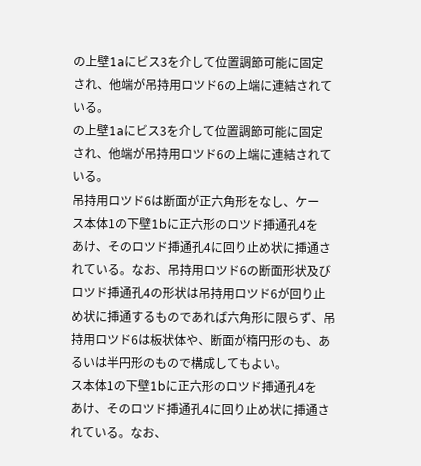の上壁1aにビス3を介して位置調節可能に固定
され、他端が吊持用ロツド6の上端に連結されて
いる。
の上壁1aにビス3を介して位置調節可能に固定
され、他端が吊持用ロツド6の上端に連結されて
いる。
吊持用ロツド6は断面が正六角形をなし、ケー
ス本体1の下壁1bに正六形のロツド挿通孔4を
あけ、そのロツド挿通孔4に回り止め状に挿通さ
れている。なお、吊持用ロツド6の断面形状及び
ロツド挿通孔4の形状は吊持用ロツド6が回り止
め状に挿通するものであれば六角形に限らず、吊
持用ロツド6は板状体や、断面が楕円形のも、あ
るいは半円形のもので構成してもよい。
ス本体1の下壁1bに正六形のロツド挿通孔4を
あけ、そのロツド挿通孔4に回り止め状に挿通さ
れている。なお、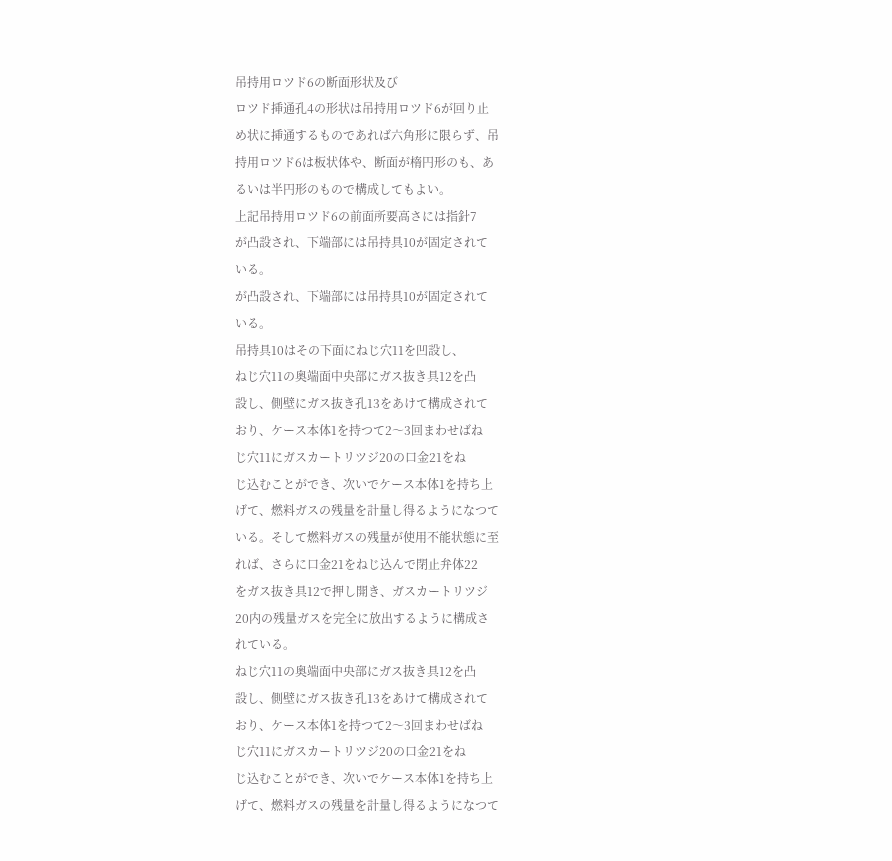吊持用ロツド6の断面形状及び
ロツド挿通孔4の形状は吊持用ロツド6が回り止
め状に挿通するものであれば六角形に限らず、吊
持用ロツド6は板状体や、断面が楕円形のも、あ
るいは半円形のもので構成してもよい。
上記吊持用ロツド6の前面所要高さには指針7
が凸設され、下端部には吊持具10が固定されて
いる。
が凸設され、下端部には吊持具10が固定されて
いる。
吊持具10はその下面にねじ穴11を凹設し、
ねじ穴11の奥端面中央部にガス抜き具12を凸
設し、側壁にガス抜き孔13をあけて構成されて
おり、ケース本体1を持つて2〜3回まわせばね
じ穴11にガスカートリツジ20の口金21をね
じ込むことができ、次いでケース本体1を持ち上
げて、燃料ガスの残量を計量し得るようになつて
いる。そして燃料ガスの残量が使用不能状態に至
れば、さらに口金21をねじ込んで閉止弁体22
をガス抜き具12で押し開き、ガスカートリツジ
20内の残量ガスを完全に放出するように構成さ
れている。
ねじ穴11の奥端面中央部にガス抜き具12を凸
設し、側壁にガス抜き孔13をあけて構成されて
おり、ケース本体1を持つて2〜3回まわせばね
じ穴11にガスカートリツジ20の口金21をね
じ込むことができ、次いでケース本体1を持ち上
げて、燃料ガスの残量を計量し得るようになつて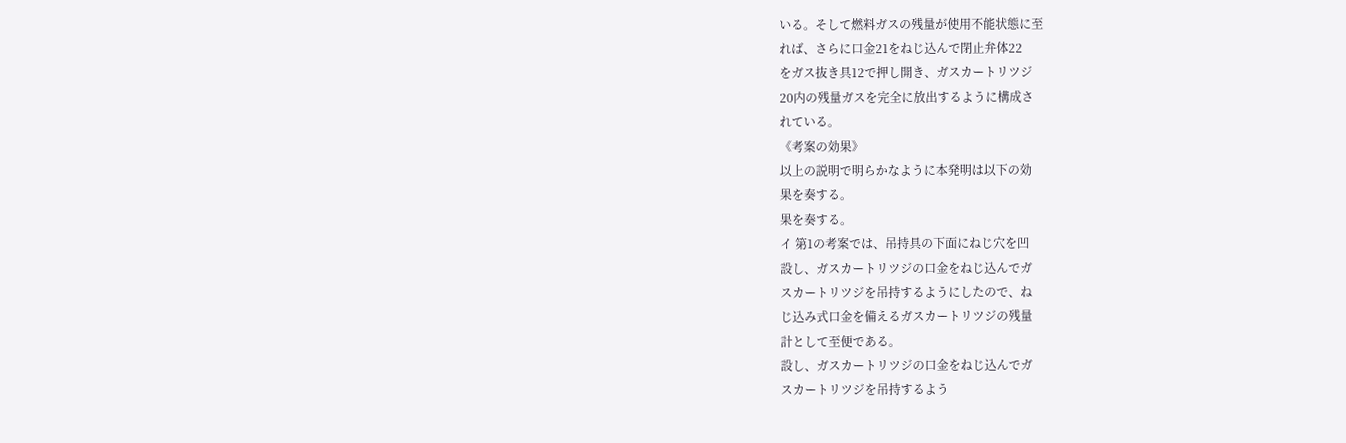いる。そして燃料ガスの残量が使用不能状態に至
れば、さらに口金21をねじ込んで閉止弁体22
をガス抜き具12で押し開き、ガスカートリツジ
20内の残量ガスを完全に放出するように構成さ
れている。
《考案の効果》
以上の説明で明らかなように本発明は以下の効
果を奏する。
果を奏する。
イ 第1の考案では、吊持具の下面にねじ穴を凹
設し、ガスカートリツジの口金をねじ込んでガ
スカートリツジを吊持するようにしたので、ね
じ込み式口金を備えるガスカートリツジの残量
計として至便である。
設し、ガスカートリツジの口金をねじ込んでガ
スカートリツジを吊持するよう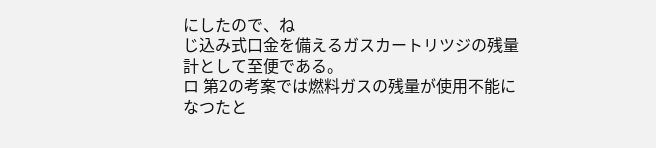にしたので、ね
じ込み式口金を備えるガスカートリツジの残量
計として至便である。
ロ 第2の考案では燃料ガスの残量が使用不能に
なつたと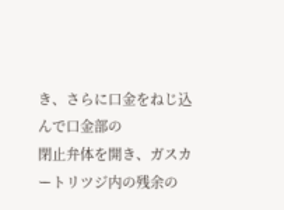き、さらに口金をねじ込んで口金部の
閉止弁体を開き、ガスカートリツジ内の残余の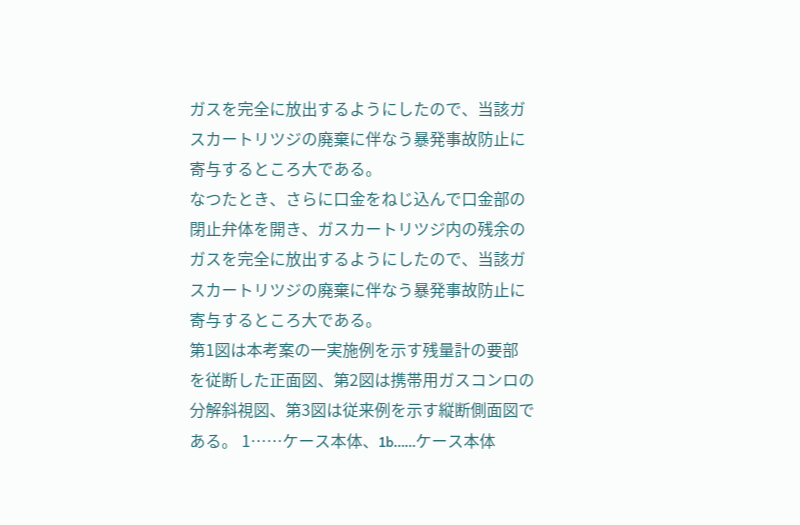ガスを完全に放出するようにしたので、当該ガ
スカートリツジの廃棄に伴なう暴発事故防止に
寄与するところ大である。
なつたとき、さらに口金をねじ込んで口金部の
閉止弁体を開き、ガスカートリツジ内の残余の
ガスを完全に放出するようにしたので、当該ガ
スカートリツジの廃棄に伴なう暴発事故防止に
寄与するところ大である。
第1図は本考案の一実施例を示す残量計の要部
を従断した正面図、第2図は携帯用ガスコンロの
分解斜視図、第3図は従来例を示す縦断側面図で
ある。 1……ケース本体、1b……ケース本体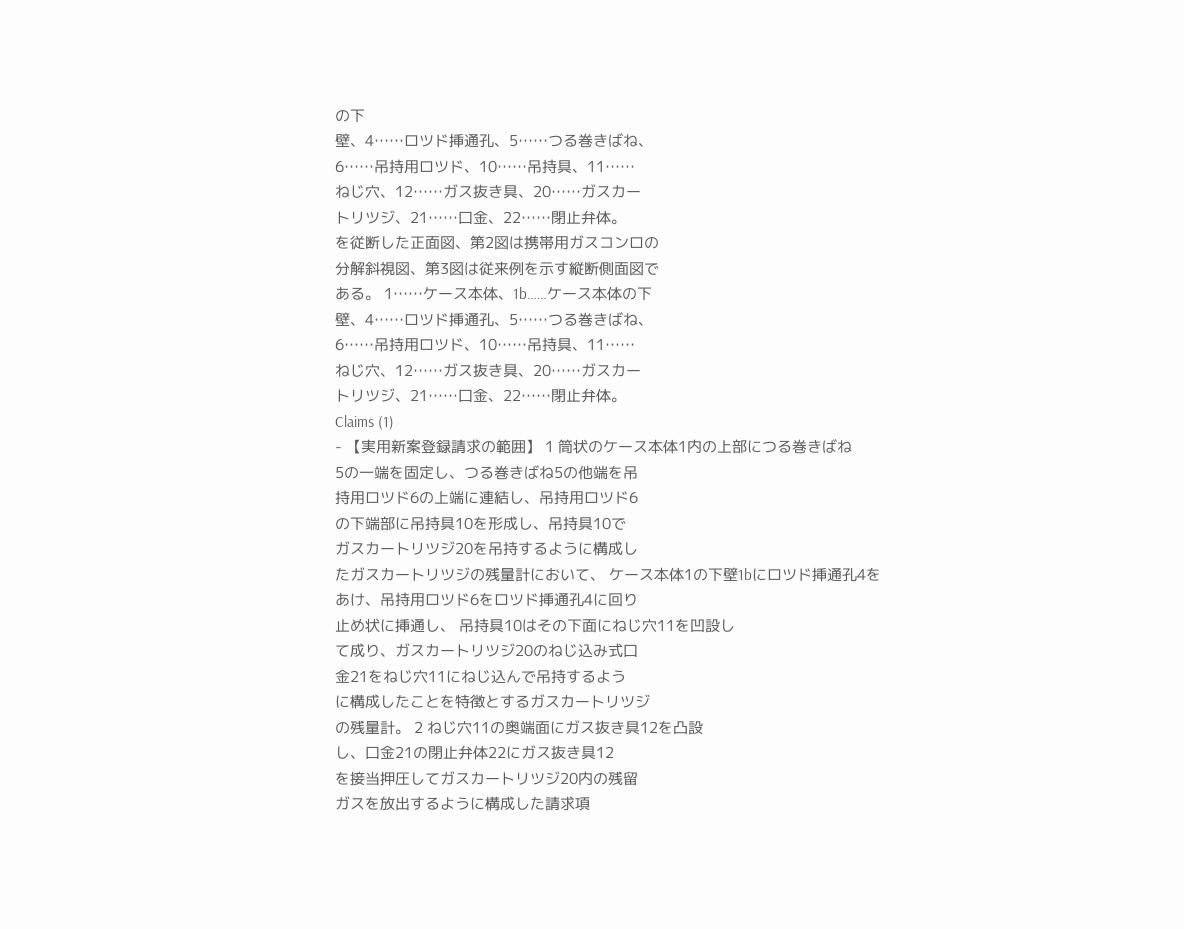の下
壁、4……ロツド挿通孔、5……つる巻きばね、
6……吊持用ロツド、10……吊持具、11……
ねじ穴、12……ガス抜き具、20……ガスカー
トリツジ、21……口金、22……閉止弁体。
を従断した正面図、第2図は携帯用ガスコンロの
分解斜視図、第3図は従来例を示す縦断側面図で
ある。 1……ケース本体、1b……ケース本体の下
壁、4……ロツド挿通孔、5……つる巻きばね、
6……吊持用ロツド、10……吊持具、11……
ねじ穴、12……ガス抜き具、20……ガスカー
トリツジ、21……口金、22……閉止弁体。
Claims (1)
- 【実用新案登録請求の範囲】 1 筒状のケース本体1内の上部につる巻きばね
5の一端を固定し、つる巻きばね5の他端を吊
持用ロツド6の上端に連結し、吊持用ロツド6
の下端部に吊持具10を形成し、吊持具10で
ガスカートリツジ20を吊持するように構成し
たガスカートリツジの残量計において、 ケース本体1の下壁1bにロツド挿通孔4を
あけ、吊持用ロツド6をロツド挿通孔4に回り
止め状に挿通し、 吊持具10はその下面にねじ穴11を凹設し
て成り、ガスカートリツジ20のねじ込み式口
金21をねじ穴11にねじ込んで吊持するよう
に構成したことを特徴とするガスカートリツジ
の残量計。 2 ねじ穴11の奥端面にガス抜き具12を凸設
し、口金21の閉止弁体22にガス抜き具12
を接当押圧してガスカートリツジ20内の残留
ガスを放出するように構成した請求項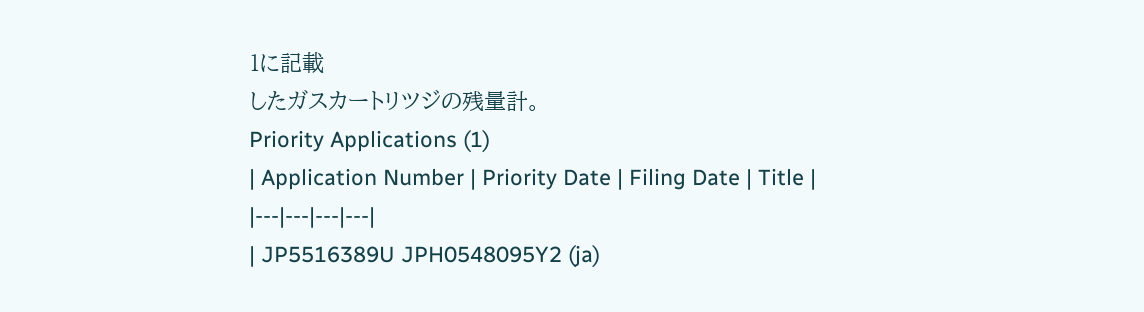1に記載
したガスカートリツジの残量計。
Priority Applications (1)
| Application Number | Priority Date | Filing Date | Title |
|---|---|---|---|
| JP5516389U JPH0548095Y2 (ja)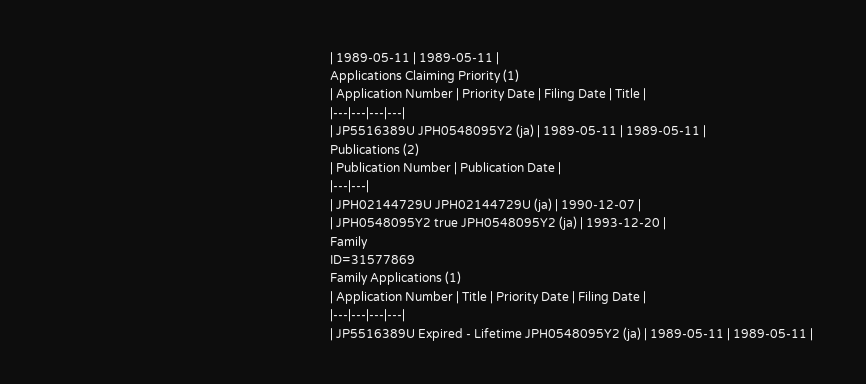| 1989-05-11 | 1989-05-11 |
Applications Claiming Priority (1)
| Application Number | Priority Date | Filing Date | Title |
|---|---|---|---|
| JP5516389U JPH0548095Y2 (ja) | 1989-05-11 | 1989-05-11 |
Publications (2)
| Publication Number | Publication Date |
|---|---|
| JPH02144729U JPH02144729U (ja) | 1990-12-07 |
| JPH0548095Y2 true JPH0548095Y2 (ja) | 1993-12-20 |
Family
ID=31577869
Family Applications (1)
| Application Number | Title | Priority Date | Filing Date |
|---|---|---|---|
| JP5516389U Expired - Lifetime JPH0548095Y2 (ja) | 1989-05-11 | 1989-05-11 |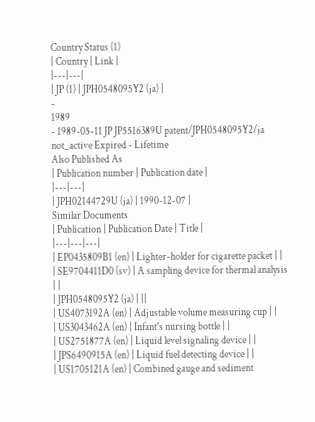Country Status (1)
| Country | Link |
|---|---|
| JP (1) | JPH0548095Y2 (ja) |
-
1989
- 1989-05-11 JP JP5516389U patent/JPH0548095Y2/ja not_active Expired - Lifetime
Also Published As
| Publication number | Publication date |
|---|---|
| JPH02144729U (ja) | 1990-12-07 |
Similar Documents
| Publication | Publication Date | Title |
|---|---|---|
| EP0435809B1 (en) | Lighter-holder for cigarette packet | |
| SE9704411D0 (sv) | A sampling device for thermal analysis | |
| JPH0548095Y2 (ja) | ||
| US4073192A (en) | Adjustable volume measuring cup | |
| US3043462A (en) | Infant's nursing bottle | |
| US2751877A (en) | Liquid level signaling device | |
| JPS6490915A (en) | Liquid fuel detecting device | |
| US1705121A (en) | Combined gauge and sediment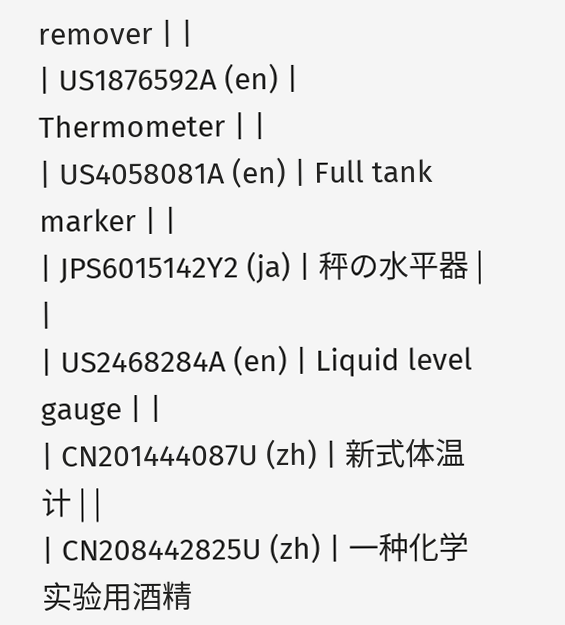remover | |
| US1876592A (en) | Thermometer | |
| US4058081A (en) | Full tank marker | |
| JPS6015142Y2 (ja) | 秤の水平器 | |
| US2468284A (en) | Liquid level gauge | |
| CN201444087U (zh) | 新式体温计 | |
| CN208442825U (zh) | 一种化学实验用酒精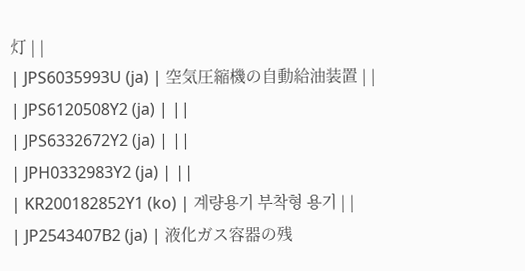灯 | |
| JPS6035993U (ja) | 空気圧縮機の自動給油装置 | |
| JPS6120508Y2 (ja) | ||
| JPS6332672Y2 (ja) | ||
| JPH0332983Y2 (ja) | ||
| KR200182852Y1 (ko) | 계량용기 부착형 용기 | |
| JP2543407B2 (ja) | 液化ガス容器の残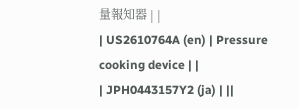量報知器 | |
| US2610764A (en) | Pressure cooking device | |
| JPH0443157Y2 (ja) | ||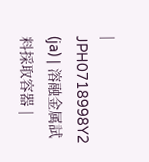| JPH0718998Y2 (ja) | 溶融金属試料採取容器 |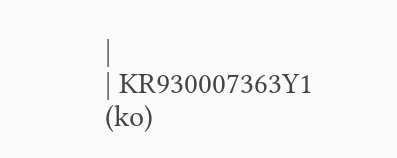|
| KR930007363Y1 (ko)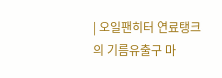| 오일팬히터 연료탱크의 기름유출구 마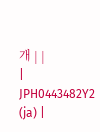개 | |
| JPH0443482Y2 (ja) |